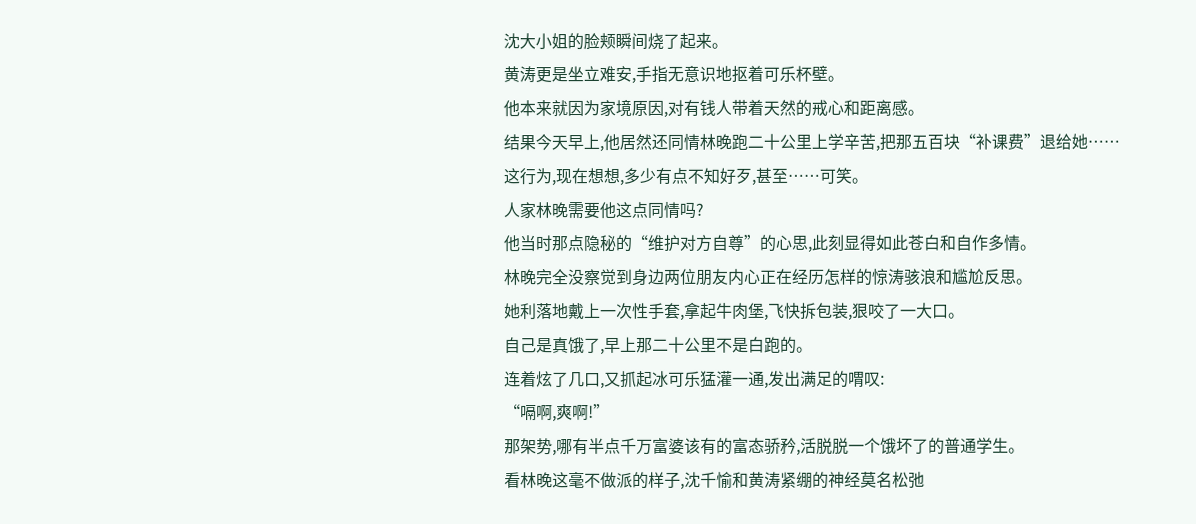沈大小姐的脸颊瞬间烧了起来。
黄涛更是坐立难安,手指无意识地抠着可乐杯壁。
他本来就因为家境原因,对有钱人带着天然的戒心和距离感。
结果今天早上,他居然还同情林晚跑二十公里上学辛苦,把那五百块“补课费”退给她……
这行为,现在想想,多少有点不知好歹,甚至……可笑。
人家林晚需要他这点同情吗?
他当时那点隐秘的“维护对方自尊”的心思,此刻显得如此苍白和自作多情。
林晚完全没察觉到身边两位朋友内心正在经历怎样的惊涛骇浪和尴尬反思。
她利落地戴上一次性手套,拿起牛肉堡,飞快拆包装,狠咬了一大口。
自己是真饿了,早上那二十公里不是白跑的。
连着炫了几口,又抓起冰可乐猛灌一通,发出满足的喟叹:
“嗝啊,爽啊!”
那架势,哪有半点千万富婆该有的富态骄矜,活脱脱一个饿坏了的普通学生。
看林晚这毫不做派的样子,沈千愉和黄涛紧绷的神经莫名松弛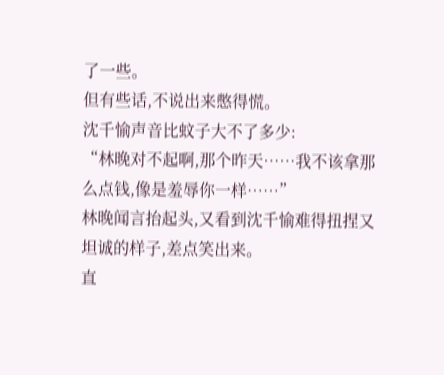了一些。
但有些话,不说出来憋得慌。
沈千愉声音比蚊子大不了多少:
“林晚对不起啊,那个昨天……我不该拿那么点钱,像是羞辱你一样……”
林晚闻言抬起头,又看到沈千愉难得扭捏又坦诚的样子,差点笑出来。
直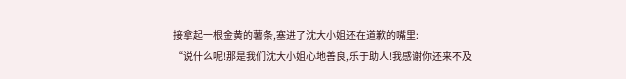接拿起一根金黄的薯条,塞进了沈大小姐还在道歉的嘴里:
“说什么呢!那是我们沈大小姐心地善良,乐于助人!我感谢你还来不及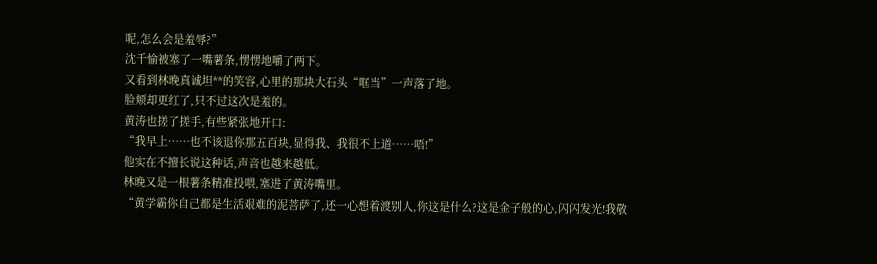呢,怎么会是羞辱?”
沈千愉被塞了一嘴薯条,愣愣地嚼了两下。
又看到林晚真诚坦**的笑容,心里的那块大石头“哐当”一声落了地。
脸颊却更红了,只不过这次是羞的。
黄涛也搓了搓手,有些紧张地开口:
“我早上……也不该退你那五百块,显得我、我很不上道……唔!”
他实在不擅长说这种话,声音也越来越低。
林晚又是一根薯条精准投喂,塞进了黄涛嘴里。
“黄学霸你自己都是生活艰难的泥菩萨了,还一心想着渡别人,你这是什么?这是金子般的心,闪闪发光!我敬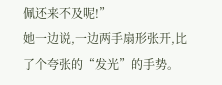佩还来不及呢!”
她一边说,一边两手扇形张开,比了个夸张的“发光”的手势。